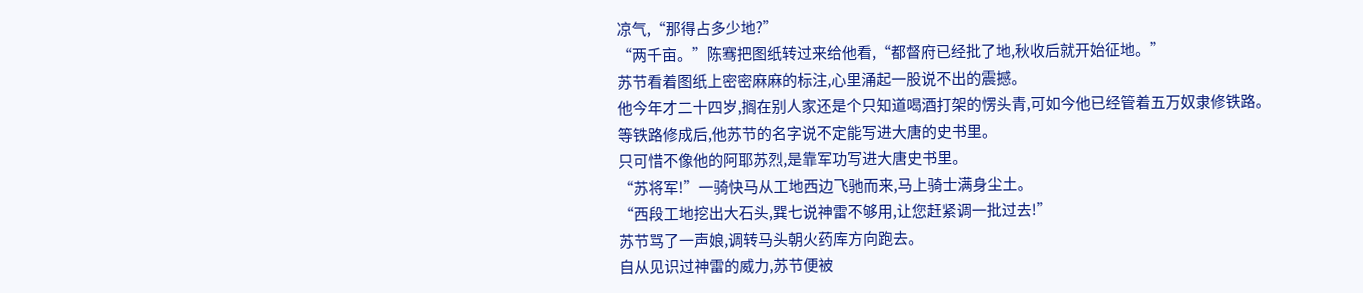凉气,“那得占多少地?”
“两千亩。”陈骞把图纸转过来给他看,“都督府已经批了地,秋收后就开始征地。”
苏节看着图纸上密密麻麻的标注,心里涌起一股说不出的震撼。
他今年才二十四岁,搁在别人家还是个只知道喝酒打架的愣头青,可如今他已经管着五万奴隶修铁路。
等铁路修成后,他苏节的名字说不定能写进大唐的史书里。
只可惜不像他的阿耶苏烈,是靠军功写进大唐史书里。
“苏将军!”一骑快马从工地西边飞驰而来,马上骑士满身尘土。
“西段工地挖出大石头,巽七说神雷不够用,让您赶紧调一批过去!”
苏节骂了一声娘,调转马头朝火药库方向跑去。
自从见识过神雷的威力,苏节便被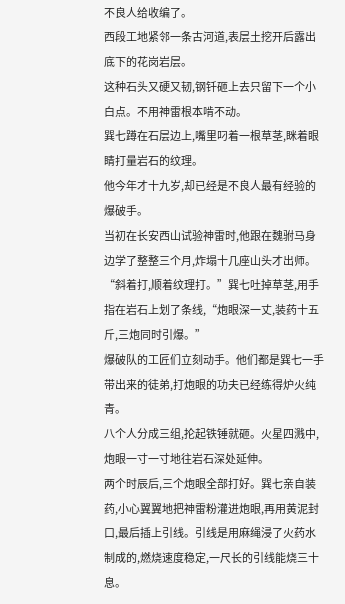不良人给收编了。
西段工地紧邻一条古河道,表层土挖开后露出底下的花岗岩层。
这种石头又硬又韧,钢钎砸上去只留下一个小白点。不用神雷根本啃不动。
巽七蹲在石层边上,嘴里叼着一根草茎,眯着眼睛打量岩石的纹理。
他今年才十九岁,却已经是不良人最有经验的爆破手。
当初在长安西山试验神雷时,他跟在魏驸马身边学了整整三个月,炸塌十几座山头才出师。
“斜着打,顺着纹理打。”巽七吐掉草茎,用手指在岩石上划了条线,“炮眼深一丈,装药十五斤,三炮同时引爆。”
爆破队的工匠们立刻动手。他们都是巽七一手带出来的徒弟,打炮眼的功夫已经练得炉火纯青。
八个人分成三组,抡起铁锤就砸。火星四溅中,炮眼一寸一寸地往岩石深处延伸。
两个时辰后,三个炮眼全部打好。巽七亲自装药,小心翼翼地把神雷粉灌进炮眼,再用黄泥封口,最后插上引线。引线是用麻绳浸了火药水制成的,燃烧速度稳定,一尺长的引线能烧三十息。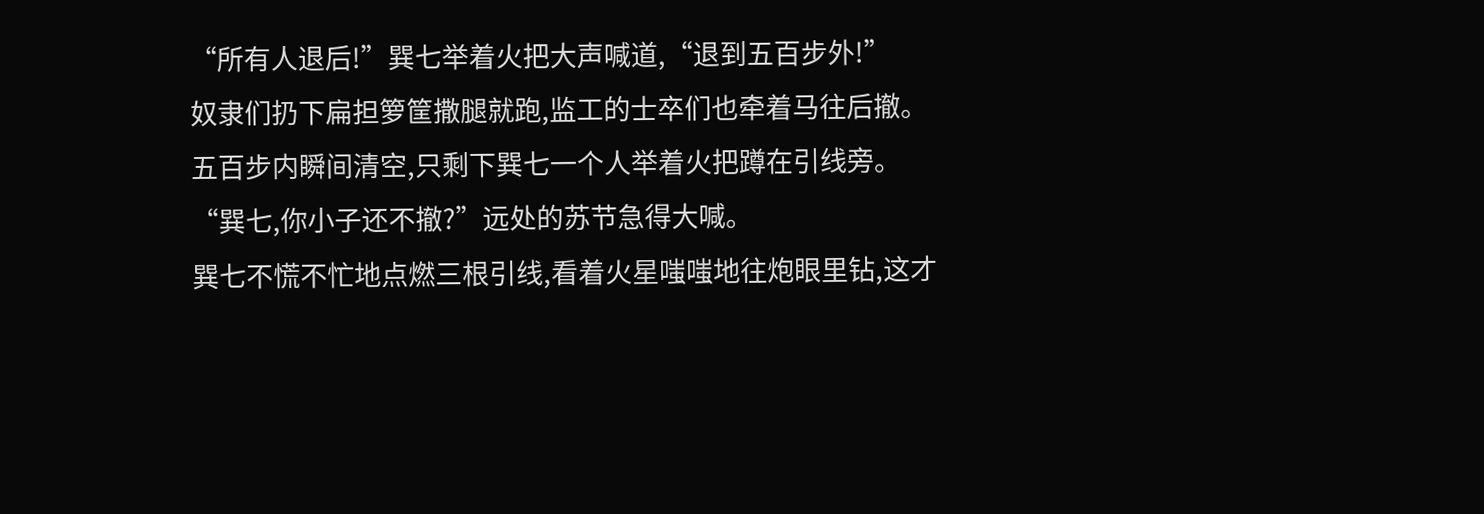“所有人退后!”巽七举着火把大声喊道,“退到五百步外!”
奴隶们扔下扁担箩筐撒腿就跑,监工的士卒们也牵着马往后撤。
五百步内瞬间清空,只剩下巽七一个人举着火把蹲在引线旁。
“巽七,你小子还不撤?”远处的苏节急得大喊。
巽七不慌不忙地点燃三根引线,看着火星嗤嗤地往炮眼里钻,这才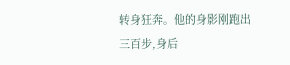转身狂奔。他的身影刚跑出三百步,身后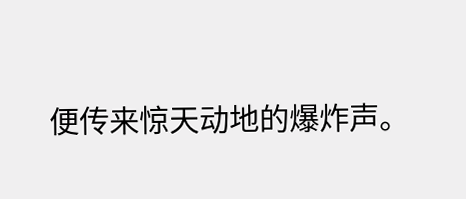便传来惊天动地的爆炸声。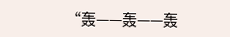“轰——轰——轰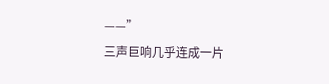——”
三声巨响几乎连成一片